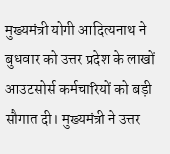मुख्यमंत्री योगी आदित्यनाथ ने बुधवार को उत्तर प्रदेश के लाखों आउटसोर्स कर्मचारियों को बड़ी सौगात दी। मुख्यमंत्री ने उत्तर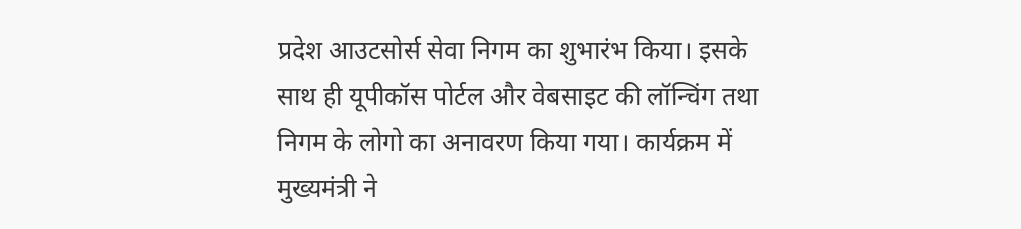प्रदेश आउटसोर्स सेवा निगम का शुभारंभ किया। इसके साथ ही यूपीकॉस पोर्टल और वेबसाइट की लॉन्चिंग तथा निगम के लोगो का अनावरण किया गया। कार्यक्रम में मुख्यमंत्री ने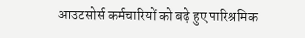आउटसोर्स कर्मचारियों को बढ़े हुए पारिश्रमिक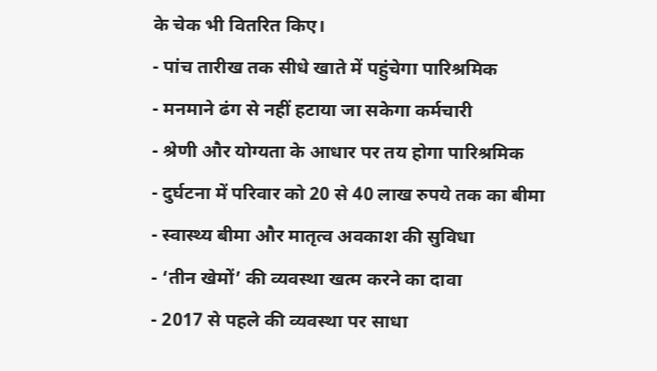के चेक भी वितरित किए।
- पांच तारीख तक सीधे खाते में पहुंचेगा पारिश्रमिक
- मनमाने ढंग से नहीं हटाया जा सकेगा कर्मचारी
- श्रेणी और योग्यता के आधार पर तय होगा पारिश्रमिक
- दुर्घटना में परिवार को 20 से 40 लाख रुपये तक का बीमा
- स्वास्थ्य बीमा और मातृत्व अवकाश की सुविधा
- ‘तीन खेमों’ की व्यवस्था खत्म करने का दावा
- 2017 से पहले की व्यवस्था पर साधा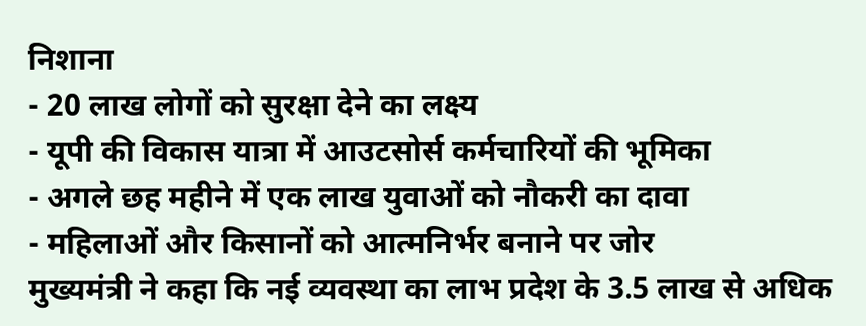निशाना
- 20 लाख लोगों को सुरक्षा देने का लक्ष्य
- यूपी की विकास यात्रा में आउटसोर्स कर्मचारियों की भूमिका
- अगले छह महीने में एक लाख युवाओं को नौकरी का दावा
- महिलाओं और किसानों को आत्मनिर्भर बनाने पर जोर
मुख्यमंत्री ने कहा कि नई व्यवस्था का लाभ प्रदेश के 3.5 लाख से अधिक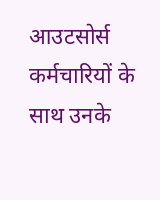आउटसोर्स कर्मचारियों के साथ उनके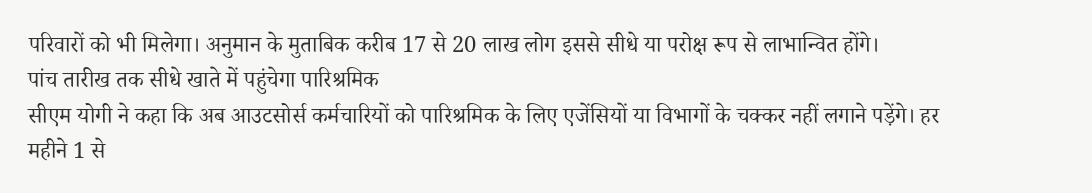परिवारों को भी मिलेगा। अनुमान के मुताबिक करीब 17 से 20 लाख लोग इससे सीधे या परोक्ष रूप से लाभान्वित होंगे।
पांच तारीख तक सीधे खाते में पहुंचेगा पारिश्रमिक
सीएम योगी ने कहा कि अब आउटसोर्स कर्मचारियों को पारिश्रमिक के लिए एजेंसियों या विभागों के चक्कर नहीं लगाने पड़ेंगे। हर महीने 1 से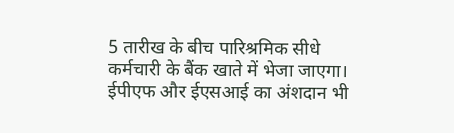5 तारीख के बीच पारिश्रमिक सीधे कर्मचारी के बैंक खाते में भेजा जाएगा। ईपीएफ और ईएसआई का अंशदान भी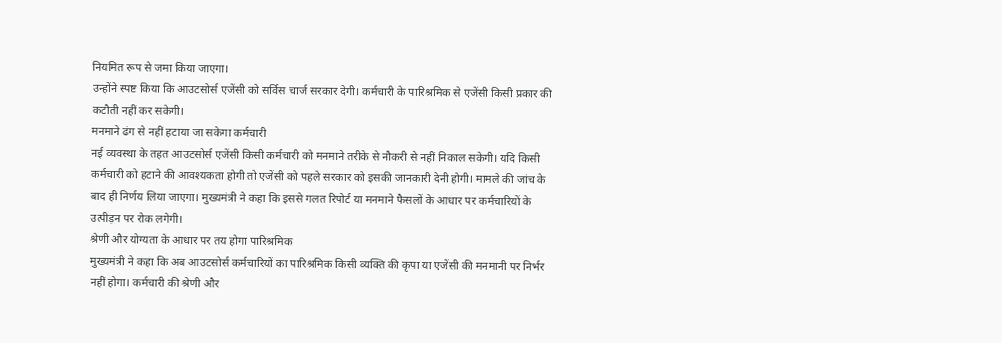नियमित रूप से जमा किया जाएगा।
उन्होंने स्पष्ट किया कि आउटसोर्स एजेंसी को सर्विस चार्ज सरकार देगी। कर्मचारी के पारिश्रमिक से एजेंसी किसी प्रकार की कटौती नहीं कर सकेगी।
मनमाने ढंग से नहीं हटाया जा सकेगा कर्मचारी
नई व्यवस्था के तहत आउटसोर्स एजेंसी किसी कर्मचारी को मनमाने तरीके से नौकरी से नहीं निकाल सकेगी। यदि किसी कर्मचारी को हटाने की आवश्यकता होगी तो एजेंसी को पहले सरकार को इसकी जानकारी देनी होगी। मामले की जांच के बाद ही निर्णय लिया जाएगा। मुख्यमंत्री ने कहा कि इससे गलत रिपोर्ट या मनमाने फैसलों के आधार पर कर्मचारियों के उत्पीड़न पर रोक लगेगी।
श्रेणी और योग्यता के आधार पर तय होगा पारिश्रमिक
मुख्यमंत्री ने कहा कि अब आउटसोर्स कर्मचारियों का पारिश्रमिक किसी व्यक्ति की कृपा या एजेंसी की मनमानी पर निर्भर नहीं होगा। कर्मचारी की श्रेणी और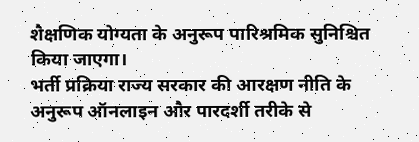शैक्षणिक योग्यता के अनुरूप पारिश्रमिक सुनिश्चित किया जाएगा।
भर्ती प्रक्रिया राज्य सरकार की आरक्षण नीति के अनुरूप ऑनलाइन और पारदर्शी तरीके से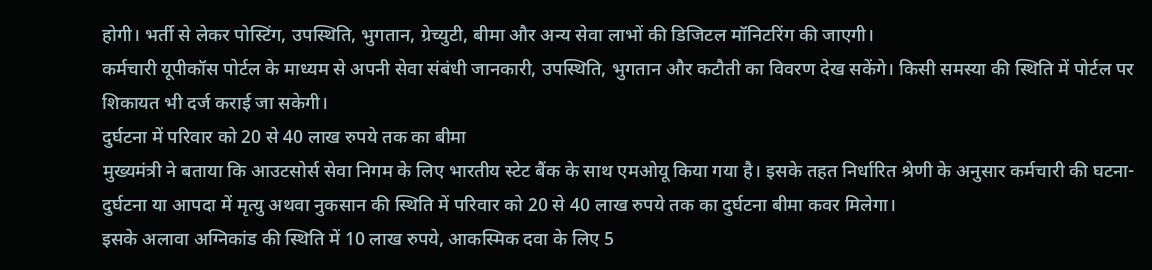होगी। भर्ती से लेकर पोस्टिंग, उपस्थिति, भुगतान, ग्रेच्युटी, बीमा और अन्य सेवा लाभों की डिजिटल मॉनिटरिंग की जाएगी।
कर्मचारी यूपीकॉस पोर्टल के माध्यम से अपनी सेवा संबंधी जानकारी, उपस्थिति, भुगतान और कटौती का विवरण देख सकेंगे। किसी समस्या की स्थिति में पोर्टल पर शिकायत भी दर्ज कराई जा सकेगी।
दुर्घटना में परिवार को 20 से 40 लाख रुपये तक का बीमा
मुख्यमंत्री ने बताया कि आउटसोर्स सेवा निगम के लिए भारतीय स्टेट बैंक के साथ एमओयू किया गया है। इसके तहत निर्धारित श्रेणी के अनुसार कर्मचारी की घटना-दुर्घटना या आपदा में मृत्यु अथवा नुकसान की स्थिति में परिवार को 20 से 40 लाख रुपये तक का दुर्घटना बीमा कवर मिलेगा।
इसके अलावा अग्निकांड की स्थिति में 10 लाख रुपये, आकस्मिक दवा के लिए 5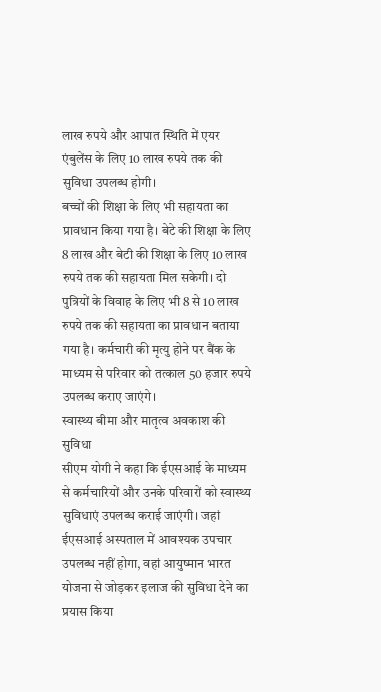लाख रुपये और आपात स्थिति में एयर एंबुलेंस के लिए 10 लाख रुपये तक की सुविधा उपलब्ध होगी।
बच्चों की शिक्षा के लिए भी सहायता का प्रावधान किया गया है। बेटे की शिक्षा के लिए 8 लाख और बेटी की शिक्षा के लिए 10 लाख रुपये तक की सहायता मिल सकेगी। दो पुत्रियों के विवाह के लिए भी 8 से 10 लाख रुपये तक की सहायता का प्रावधान बताया गया है। कर्मचारी की मृत्यु होने पर बैंक के माध्यम से परिवार को तत्काल 50 हजार रुपये उपलब्ध कराए जाएंगे।
स्वास्थ्य बीमा और मातृत्व अवकाश की सुविधा
सीएम योगी ने कहा कि ईएसआई के माध्यम से कर्मचारियों और उनके परिवारों को स्वास्थ्य सुविधाएं उपलब्ध कराई जाएंगी। जहां ईएसआई अस्पताल में आवश्यक उपचार उपलब्ध नहीं होगा, वहां आयुष्मान भारत योजना से जोड़कर इलाज की सुविधा देने का प्रयास किया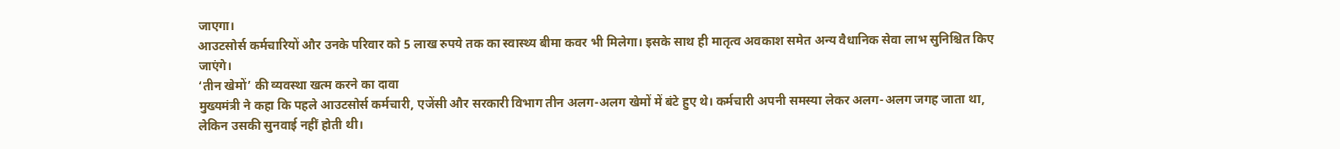जाएगा।
आउटसोर्स कर्मचारियों और उनके परिवार को 5 लाख रुपये तक का स्वास्थ्य बीमा कवर भी मिलेगा। इसके साथ ही मातृत्व अवकाश समेत अन्य वैधानिक सेवा लाभ सुनिश्चित किए जाएंगे।
‘तीन खेमों’ की व्यवस्था खत्म करने का दावा
मुख्यमंत्री ने कहा कि पहले आउटसोर्स कर्मचारी, एजेंसी और सरकारी विभाग तीन अलग-अलग खेमों में बंटे हुए थे। कर्मचारी अपनी समस्या लेकर अलग-अलग जगह जाता था, लेकिन उसकी सुनवाई नहीं होती थी।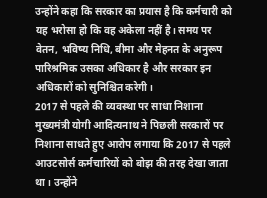उन्होंने कहा कि सरकार का प्रयास है कि कर्मचारी को यह भरोसा हो कि वह अकेला नहीं है। समय पर वेतन, भविष्य निधि, बीमा और मेहनत के अनुरूप पारिश्रमिक उसका अधिकार है और सरकार इन अधिकारों को सुनिश्चित करेगी।
2017 से पहले की व्यवस्था पर साधा निशाना
मुख्यमंत्री योगी आदित्यनाथ ने पिछली सरकारों पर निशाना साधते हुए आरोप लगाया कि 2017 से पहले आउटसोर्स कर्मचारियों को बोझ की तरह देखा जाता था। उन्होंने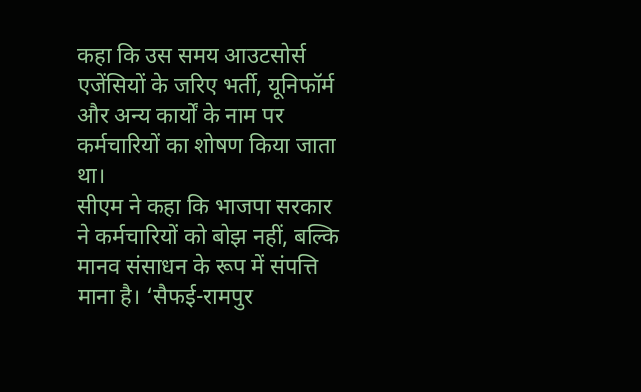कहा कि उस समय आउटसोर्स एजेंसियों के जरिए भर्ती, यूनिफॉर्म और अन्य कार्यों के नाम पर कर्मचारियों का शोषण किया जाता था।
सीएम ने कहा कि भाजपा सरकार ने कर्मचारियों को बोझ नहीं, बल्कि मानव संसाधन के रूप में संपत्ति माना है। ‘सैफई-रामपुर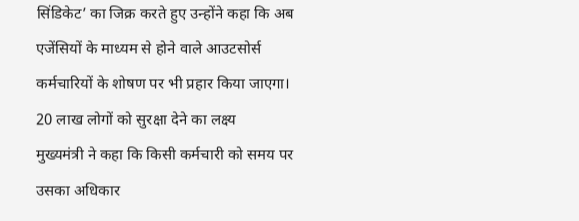सिंडिकेट’ का जिक्र करते हुए उन्होंने कहा कि अब एजेंसियों के माध्यम से होने वाले आउटसोर्स कर्मचारियों के शोषण पर भी प्रहार किया जाएगा।
20 लाख लोगों को सुरक्षा देने का लक्ष्य
मुख्यमंत्री ने कहा कि किसी कर्मचारी को समय पर उसका अधिकार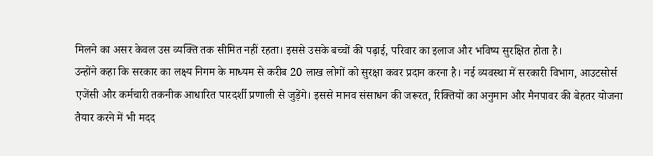मिलने का असर केवल उस व्यक्ति तक सीमित नहीं रहता। इससे उसके बच्चों की पढ़ाई, परिवार का इलाज और भविष्य सुरक्षित होता है।
उन्होंने कहा कि सरकार का लक्ष्य निगम के माध्यम से करीब 20 लाख लोगों को सुरक्षा कवर प्रदान करना है। नई व्यवस्था में सरकारी विभाग, आउटसोर्स एजेंसी और कर्मचारी तकनीक आधारित पारदर्शी प्रणाली से जुड़ेंगे। इससे मानव संसाधन की जरूरत, रिक्तियों का अनुमान और मैनपावर की बेहतर योजना तैयार करने में भी मदद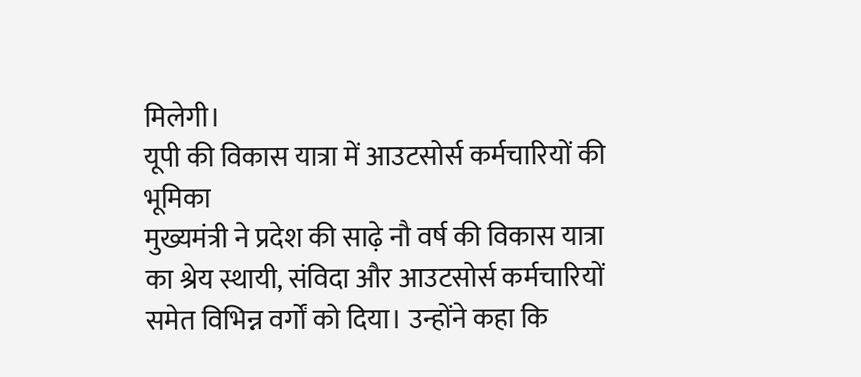मिलेगी।
यूपी की विकास यात्रा में आउटसोर्स कर्मचारियों की भूमिका
मुख्यमंत्री ने प्रदेश की साढ़े नौ वर्ष की विकास यात्रा का श्रेय स्थायी, संविदा और आउटसोर्स कर्मचारियों समेत विभिन्न वर्गों को दिया। उन्होंने कहा कि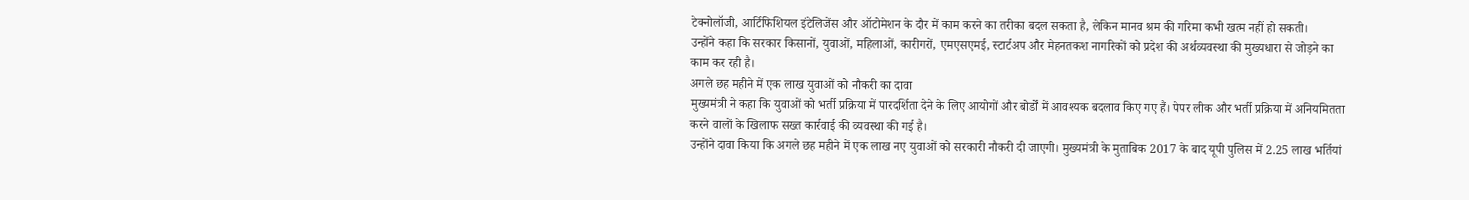टेक्नोलॉजी, आर्टिफिशियल इंटेलिजेंस और ऑटोमेशन के दौर में काम करने का तरीका बदल सकता है, लेकिन मानव श्रम की गरिमा कभी खत्म नहीं हो सकती।
उन्होंने कहा कि सरकार किसानों, युवाओं, महिलाओं, कारीगरों, एमएसएमई, स्टार्टअप और मेहनतकश नागरिकों को प्रदेश की अर्थव्यवस्था की मुख्यधारा से जोड़ने का काम कर रही है।
अगले छह महीने में एक लाख युवाओं को नौकरी का दावा
मुख्यमंत्री ने कहा कि युवाओं को भर्ती प्रक्रिया में पारदर्शिता देने के लिए आयोगों और बोर्डों में आवश्यक बदलाव किए गए हैं। पेपर लीक और भर्ती प्रक्रिया में अनियमितता करने वालों के खिलाफ सख्त कार्रवाई की व्यवस्था की गई है।
उन्होंने दावा किया कि अगले छह महीने में एक लाख नए युवाओं को सरकारी नौकरी दी जाएगी। मुख्यमंत्री के मुताबिक 2017 के बाद यूपी पुलिस में 2.25 लाख भर्तियां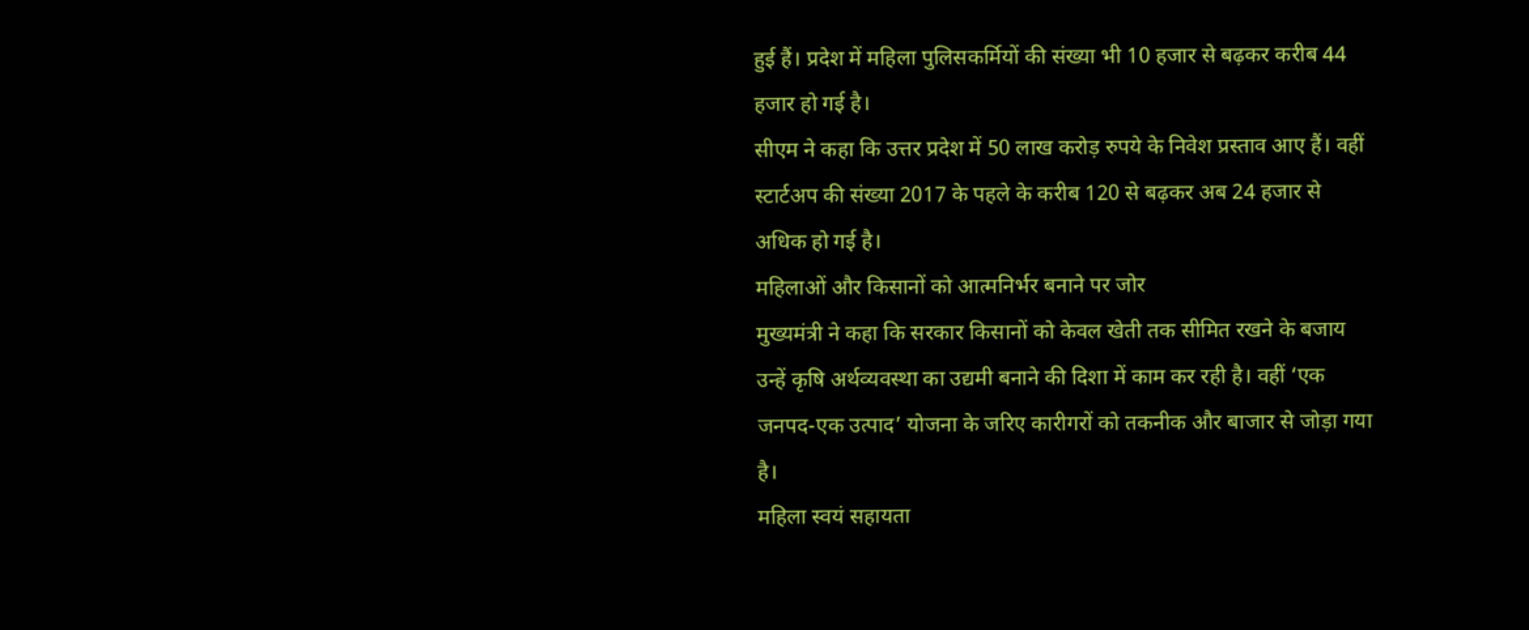हुई हैं। प्रदेश में महिला पुलिसकर्मियों की संख्या भी 10 हजार से बढ़कर करीब 44 हजार हो गई है।
सीएम ने कहा कि उत्तर प्रदेश में 50 लाख करोड़ रुपये के निवेश प्रस्ताव आए हैं। वहीं स्टार्टअप की संख्या 2017 के पहले के करीब 120 से बढ़कर अब 24 हजार से अधिक हो गई है।
महिलाओं और किसानों को आत्मनिर्भर बनाने पर जोर
मुख्यमंत्री ने कहा कि सरकार किसानों को केवल खेती तक सीमित रखने के बजाय उन्हें कृषि अर्थव्यवस्था का उद्यमी बनाने की दिशा में काम कर रही है। वहीं ‘एक जनपद-एक उत्पाद’ योजना के जरिए कारीगरों को तकनीक और बाजार से जोड़ा गया है।
महिला स्वयं सहायता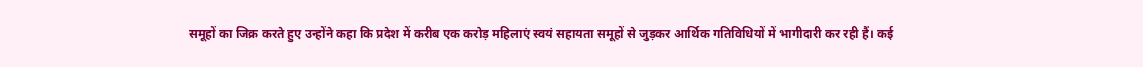समूहों का जिक्र करते हुए उन्होंने कहा कि प्रदेश में करीब एक करोड़ महिलाएं स्वयं सहायता समूहों से जुड़कर आर्थिक गतिविधियों में भागीदारी कर रही हैं। कई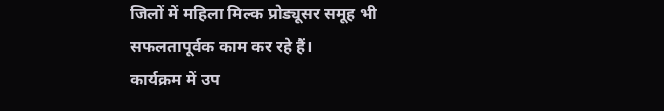जिलों में महिला मिल्क प्रोड्यूसर समूह भी सफलतापूर्वक काम कर रहे हैं।
कार्यक्रम में उप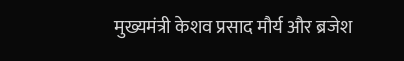मुख्यमंत्री केशव प्रसाद मौर्य और ब्रजेश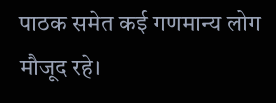पाठक समेत कई गणमान्य लोग मौजूद रहे।